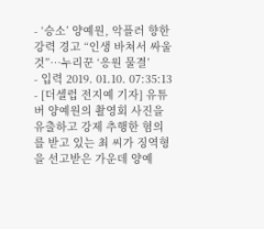- ‘승소’ 양예원, 악플러 향한 강력 경고 “인생 바쳐서 싸울 것”…누리꾼 ‘응원 물결’
- 입력 2019. 01.10. 07:35:13
- [더셀럽 전지예 기자] 유튜버 양예원의 촬영회 사진을 유출하고 강제 추행한 혐의를 받고 있는 최 씨가 징역형을 선고받은 가운데 양예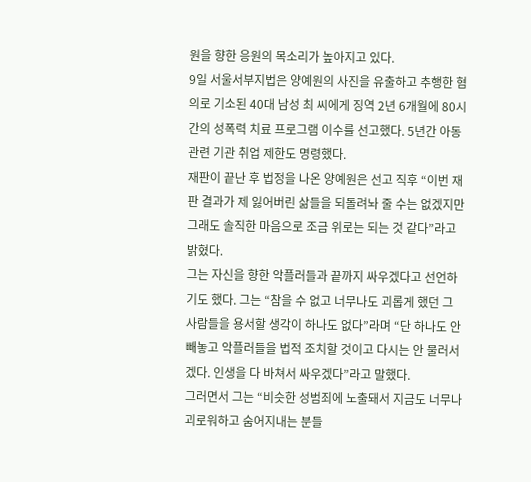원을 향한 응원의 목소리가 높아지고 있다.
9일 서울서부지법은 양예원의 사진을 유출하고 추행한 혐의로 기소된 40대 남성 최 씨에게 징역 2년 6개월에 80시간의 성폭력 치료 프로그램 이수를 선고했다. 5년간 아동 관련 기관 취업 제한도 명령했다.
재판이 끝난 후 법정을 나온 양예원은 선고 직후 “이번 재판 결과가 제 잃어버린 삶들을 되돌려놔 줄 수는 없겠지만 그래도 솔직한 마음으로 조금 위로는 되는 것 같다”라고 밝혔다.
그는 자신을 향한 악플러들과 끝까지 싸우겠다고 선언하기도 했다. 그는 “참을 수 없고 너무나도 괴롭게 했던 그 사람들을 용서할 생각이 하나도 없다”라며 “단 하나도 안 빼놓고 악플러들을 법적 조치할 것이고 다시는 안 물러서겠다. 인생을 다 바쳐서 싸우겠다”라고 말했다.
그러면서 그는 “비슷한 성범죄에 노출돼서 지금도 너무나 괴로워하고 숨어지내는 분들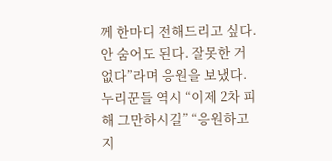께 한마디 전해드리고 싶다. 안 숨어도 된다. 잘못한 거 없다”라며 응원을 보냈다.
누리꾼들 역시 “이제 2차 피해 그만하시길” “응원하고 지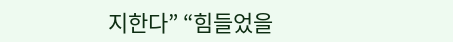지한다” “힘들었을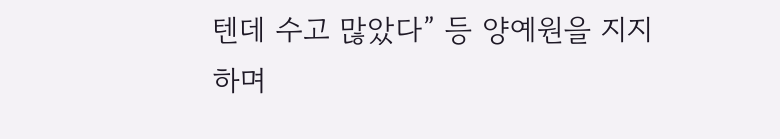텐데 수고 많았다” 등 양예원을 지지하며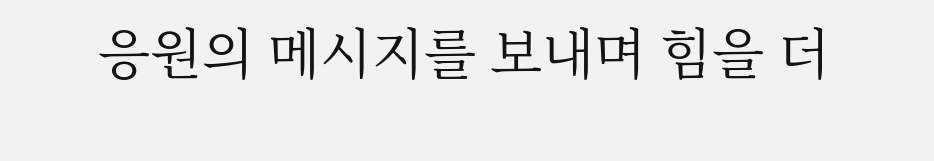응원의 메시지를 보내며 힘을 더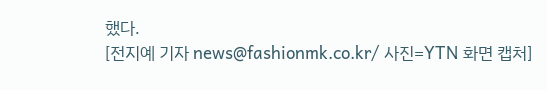했다.
[전지예 기자 news@fashionmk.co.kr/ 사진=YTN 화면 캡처]